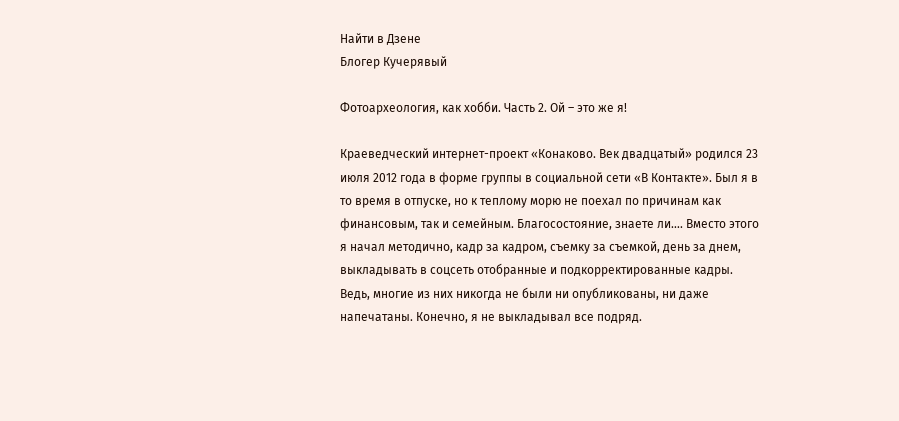Найти в Дзене
Блогер Кучерявый

Фотоархеология, как хобби. Часть 2. Ой – это же я!

Краеведческий интернет-проект «Конаково. Век двадцатый» родился 23 июля 2012 года в форме группы в социальной сети «В Контакте». Был я в то время в отпуске, но к теплому морю не поехал по причинам как финансовым, так и семейным. Благосостояние, знаете ли…. Вместо этого я начал методично, кадр за кадром, съемку за съемкой, день за днем, выкладывать в соцсеть отобранные и подкорректированные кадры. Ведь, многие из них никогда не были ни опубликованы, ни даже напечатаны. Конечно, я не выкладывал все подряд.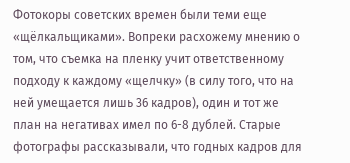Фотокоры советских времен были теми еще «щёлкальщиками». Вопреки расхожему мнению о том, что съемка на пленку учит ответственному подходу к каждому «щелчку» (в силу того, что на ней умещается лишь 36 кадров), один и тот же план на негативах имел по 6-8 дублей. Старые фотографы рассказывали, что годных кадров для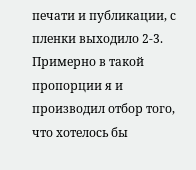печати и публикации, с пленки выходило 2-3. Примерно в такой пропорции я и производил отбор того, что хотелось бы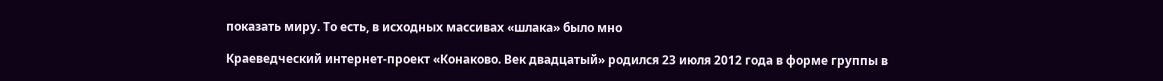показать миру. То есть, в исходных массивах «шлака» было мно

Краеведческий интернет-проект «Конаково. Век двадцатый» родился 23 июля 2012 года в форме группы в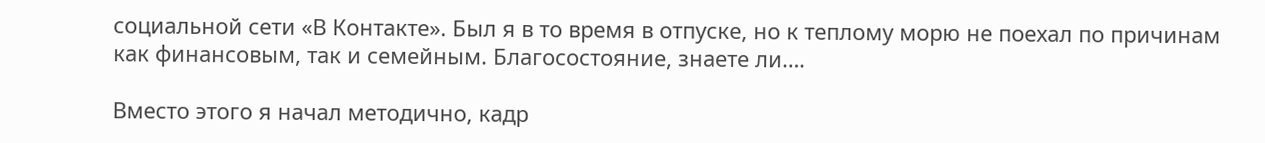социальной сети «В Контакте». Был я в то время в отпуске, но к теплому морю не поехал по причинам как финансовым, так и семейным. Благосостояние, знаете ли….

Вместо этого я начал методично, кадр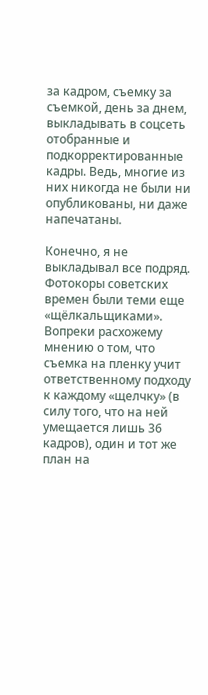за кадром, съемку за съемкой, день за днем, выкладывать в соцсеть отобранные и подкорректированные кадры. Ведь, многие из них никогда не были ни опубликованы, ни даже напечатаны.

Конечно, я не выкладывал все подряд. Фотокоры советских времен были теми еще «щёлкальщиками». Вопреки расхожему мнению о том, что съемка на пленку учит ответственному подходу к каждому «щелчку» (в силу того, что на ней умещается лишь 36 кадров), один и тот же план на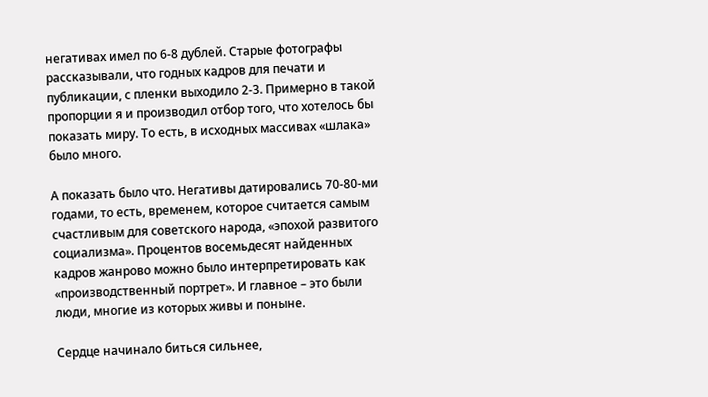негативах имел по 6-8 дублей. Старые фотографы рассказывали, что годных кадров для печати и публикации, с пленки выходило 2-3. Примерно в такой пропорции я и производил отбор того, что хотелось бы показать миру. То есть, в исходных массивах «шлака» было много.

А показать было что. Негативы датировались 70-80-ми годами, то есть, временем, которое считается самым счастливым для советского народа, «эпохой развитого социализма». Процентов восемьдесят найденных кадров жанрово можно было интерпретировать как «производственный портрет». И главное – это были люди, многие из которых живы и поныне.

Сердце начинало биться сильнее,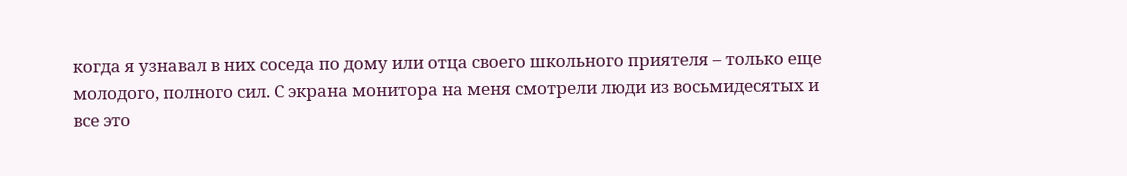когда я узнавал в них соседа по дому или отца своего школьного приятеля – только еще молодого, полного сил. С экрана монитора на меня смотрели люди из восьмидесятых и все это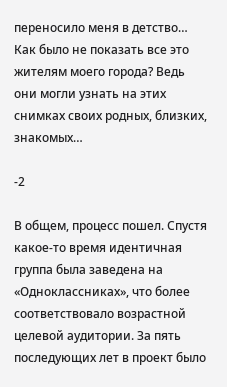переносило меня в детство… Как было не показать все это жителям моего города? Ведь они могли узнать на этих снимках своих родных, близких, знакомых…

-2

В общем, процесс пошел. Спустя какое-то время идентичная группа была заведена на «Одноклассниках», что более соответствовало возрастной целевой аудитории. За пять последующих лет в проект было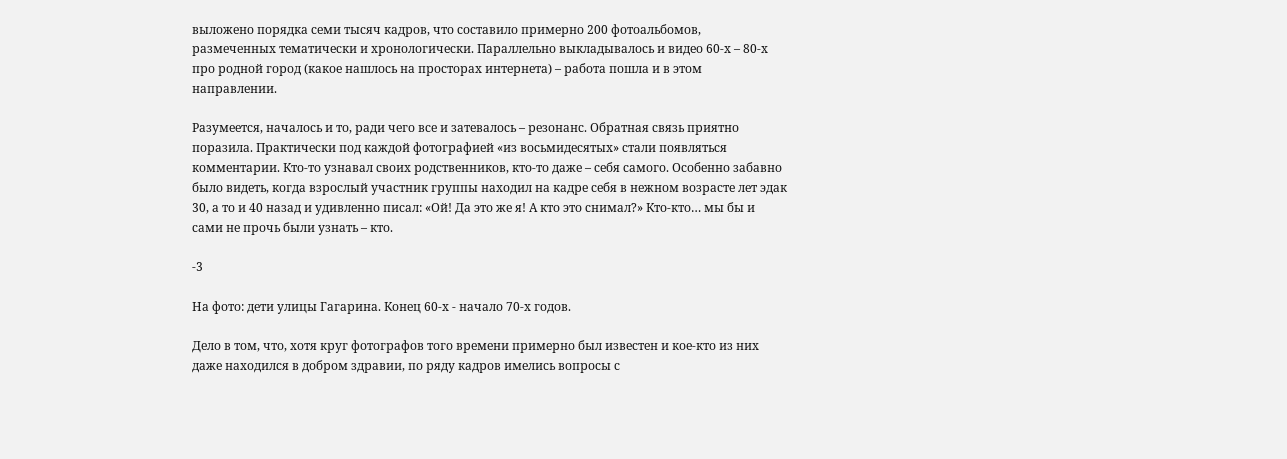выложено порядка семи тысяч кадров, что составило примерно 200 фотоальбомов, размеченных тематически и хронологически. Параллельно выкладывалось и видео 60-х – 80-х про родной город (какое нашлось на просторах интернета) – работа пошла и в этом направлении.

Разумеется, началось и то, ради чего все и затевалось – резонанс. Обратная связь приятно поразила. Практически под каждой фотографией «из восьмидесятых» стали появляться комментарии. Кто-то узнавал своих родственников, кто-то даже – себя самого. Особенно забавно было видеть, когда взрослый участник группы находил на кадре себя в нежном возрасте лет эдак 30, а то и 40 назад и удивленно писал: «Ой! Да это же я! А кто это снимал?» Кто-кто… мы бы и сами не прочь были узнать – кто.

-3

На фото: дети улицы Гагарина. Конец 60-х - начало 70-х годов.

Дело в том, что, хотя круг фотографов того времени примерно был известен и кое-кто из них даже находился в добром здравии, по ряду кадров имелись вопросы с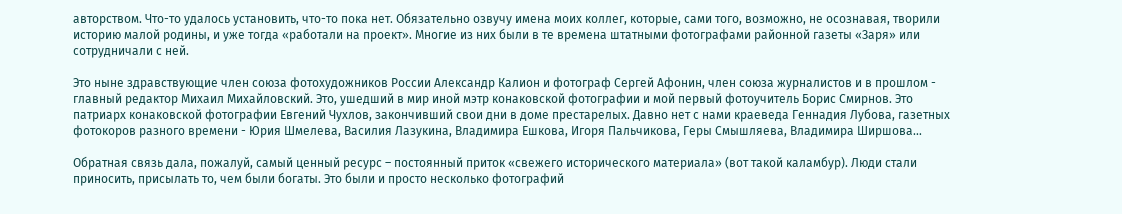авторством. Что-то удалось установить, что-то пока нет. Обязательно озвучу имена моих коллег, которые, сами того, возможно, не осознавая, творили историю малой родины, и уже тогда «работали на проект». Многие из них были в те времена штатными фотографами районной газеты «Заря» или сотрудничали с ней.

Это ныне здравствующие член союза фотохудожников России Александр Калион и фотограф Сергей Афонин, член союза журналистов и в прошлом - главный редактор Михаил Михайловский. Это, ушедший в мир иной мэтр конаковской фотографии и мой первый фотоучитель Борис Смирнов. Это патриарх конаковской фотографии Евгений Чухлов, закончивший свои дни в доме престарелых. Давно нет с нами краеведа Геннадия Лубова, газетных фотокоров разного времени - Юрия Шмелева, Василия Лазукина, Владимира Ешкова, Игоря Пальчикова, Геры Смышляева, Владимира Ширшова…

Обратная связь дала, пожалуй, самый ценный ресурс – постоянный приток «свежего исторического материала» (вот такой каламбур). Люди стали приносить, присылать то, чем были богаты. Это были и просто несколько фотографий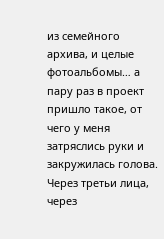из семейного архива, и целые фотоальбомы… а пару раз в проект пришло такое, от чего у меня затряслись руки и закружилась голова. Через третьи лица, через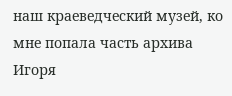наш краеведческий музей, ко мне попала часть архива Игоря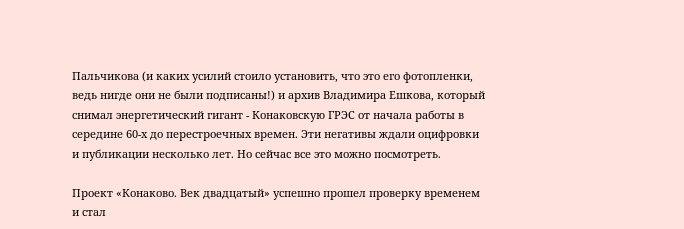Пальчикова (и каких усилий стоило установить, что это его фотопленки, ведь нигде они не были подписаны!) и архив Владимира Ешкова, который снимал энергетический гигант - Конаковскую ГРЭС от начала работы в середине 60-х до перестроечных времен. Эти негативы ждали оцифровки и публикации несколько лет. Но сейчас все это можно посмотреть.

Проект «Конаково. Век двадцатый» успешно прошел проверку временем и стал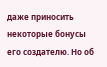даже приносить некоторые бонусы его создателю. Но об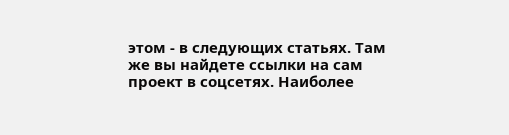этом - в следующих статьях. Там же вы найдете ссылки на сам проект в соцсетях. Наиболее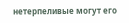нетерпеливые могут его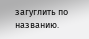загуглить по названию.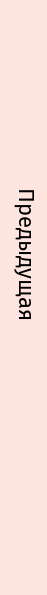Предыдущая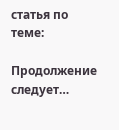статья по теме:

Продолжение следует…